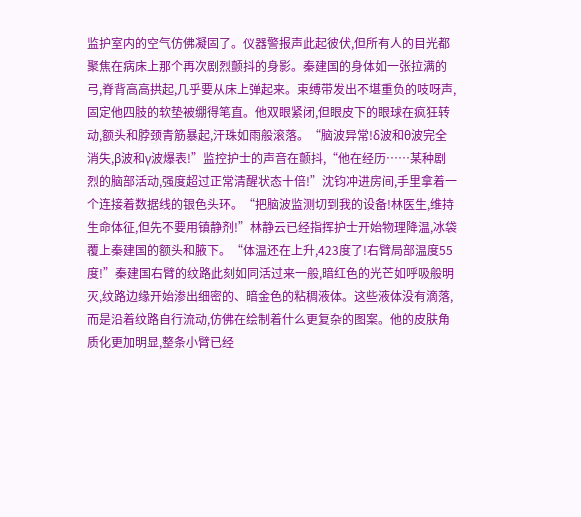监护室内的空气仿佛凝固了。仪器警报声此起彼伏,但所有人的目光都聚焦在病床上那个再次剧烈颤抖的身影。秦建国的身体如一张拉满的弓,脊背高高拱起,几乎要从床上弹起来。束缚带发出不堪重负的吱呀声,固定他四肢的软垫被绷得笔直。他双眼紧闭,但眼皮下的眼球在疯狂转动,额头和脖颈青筋暴起,汗珠如雨般滚落。“脑波异常!δ波和θ波完全消失,β波和γ波爆表!”监控护士的声音在颤抖,“他在经历……某种剧烈的脑部活动,强度超过正常清醒状态十倍!”沈钧冲进房间,手里拿着一个连接着数据线的银色头环。“把脑波监测切到我的设备!林医生,维持生命体征,但先不要用镇静剂!”林静云已经指挥护士开始物理降温,冰袋覆上秦建国的额头和腋下。“体温还在上升,423度了!右臂局部温度55度!”秦建国右臂的纹路此刻如同活过来一般,暗红色的光芒如呼吸般明灭,纹路边缘开始渗出细密的、暗金色的粘稠液体。这些液体没有滴落,而是沿着纹路自行流动,仿佛在绘制着什么更复杂的图案。他的皮肤角质化更加明显,整条小臂已经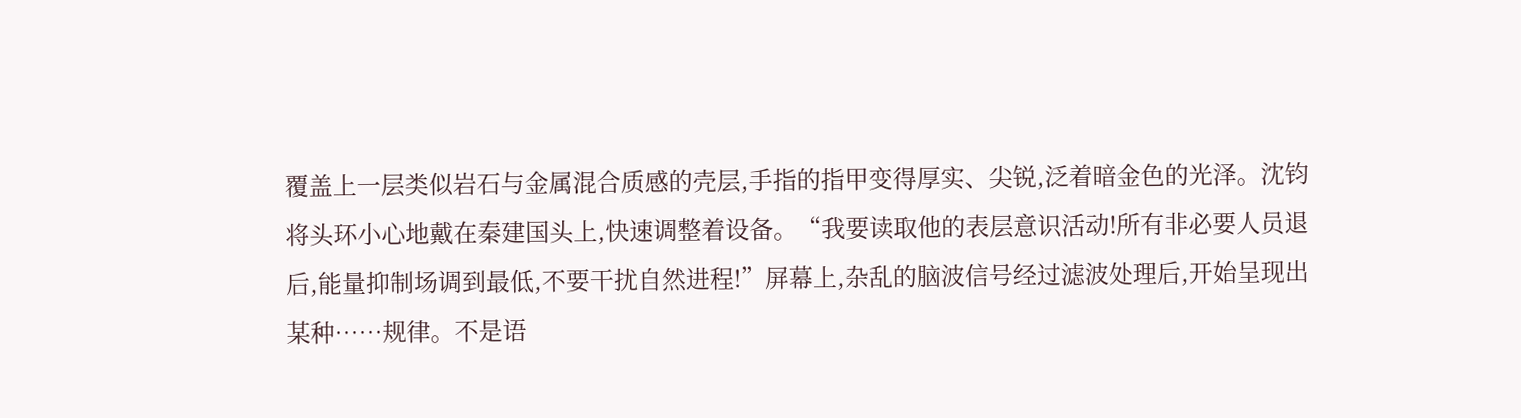覆盖上一层类似岩石与金属混合质感的壳层,手指的指甲变得厚实、尖锐,泛着暗金色的光泽。沈钧将头环小心地戴在秦建国头上,快速调整着设备。“我要读取他的表层意识活动!所有非必要人员退后,能量抑制场调到最低,不要干扰自然进程!”屏幕上,杂乱的脑波信号经过滤波处理后,开始呈现出某种……规律。不是语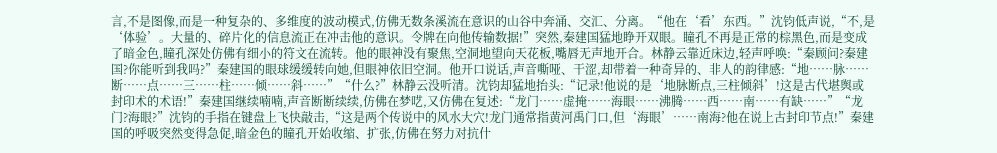言,不是图像,而是一种复杂的、多维度的波动模式,仿佛无数条溪流在意识的山谷中奔涌、交汇、分离。“他在‘看’东西。”沈钧低声说,“不,是‘体验’。大量的、碎片化的信息流正在冲击他的意识。令牌在向他传输数据!”突然,秦建国猛地睁开双眼。瞳孔不再是正常的棕黑色,而是变成了暗金色,瞳孔深处仿佛有细小的符文在流转。他的眼神没有聚焦,空洞地望向天花板,嘴唇无声地开合。林静云靠近床边,轻声呼唤:“秦顾问?秦建国?你能听到我吗?”秦建国的眼球缓缓转向她,但眼神依旧空洞。他开口说话,声音嘶哑、干涩,却带着一种奇异的、非人的韵律感:“地……脉……断……点……三……柱……倾……斜……”“什么?”林静云没听清。沈钧却猛地抬头:“记录!他说的是‘地脉断点,三柱倾斜’!这是古代堪舆或封印术的术语!”秦建国继续喃喃,声音断断续续,仿佛在梦呓,又仿佛在复述:“龙门……虚掩……海眼……沸腾……西……南……有缺……”“龙门?海眼?”沈钧的手指在键盘上飞快敲击,“这是两个传说中的风水大穴!龙门通常指黄河禹门口,但‘海眼’……南海?他在说上古封印节点!”秦建国的呼吸突然变得急促,暗金色的瞳孔开始收缩、扩张,仿佛在努力对抗什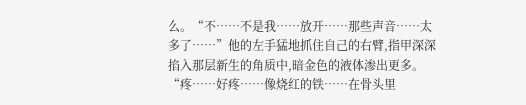么。“不……不是我……放开……那些声音……太多了……”他的左手猛地抓住自己的右臂,指甲深深掐入那层新生的角质中,暗金色的液体渗出更多。“疼……好疼……像烧红的铁……在骨头里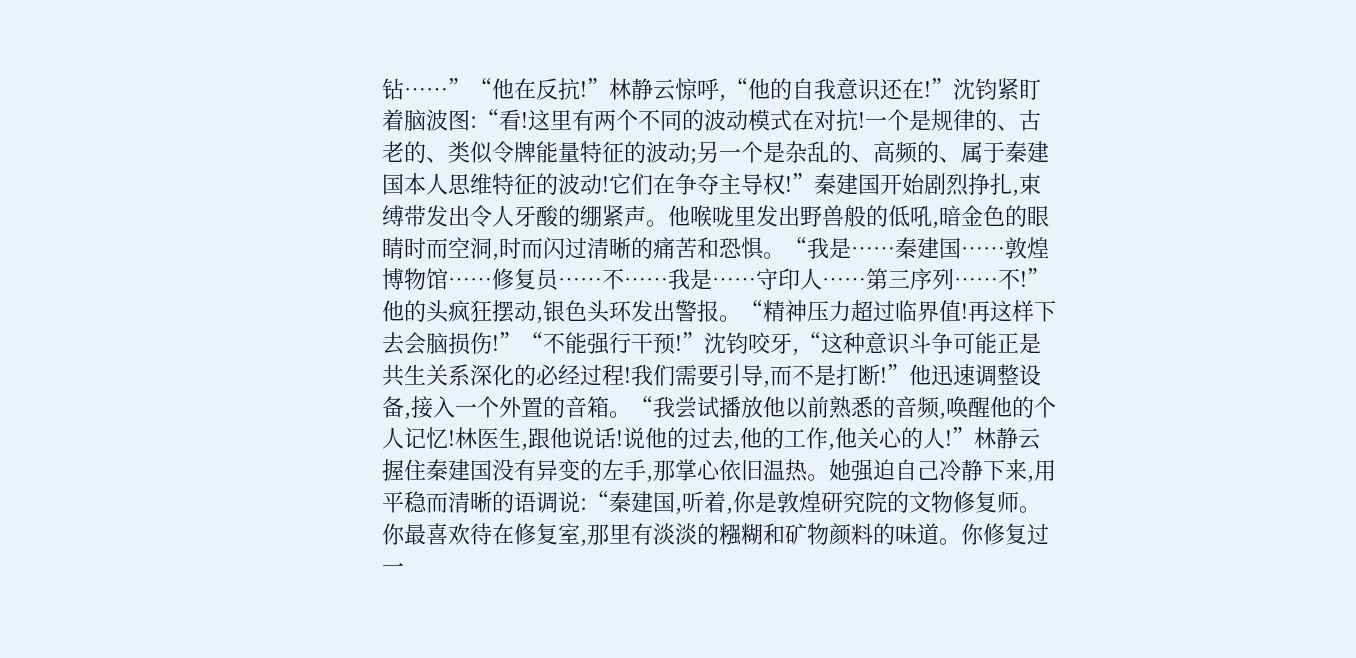钻……”“他在反抗!”林静云惊呼,“他的自我意识还在!”沈钧紧盯着脑波图:“看!这里有两个不同的波动模式在对抗!一个是规律的、古老的、类似令牌能量特征的波动;另一个是杂乱的、高频的、属于秦建国本人思维特征的波动!它们在争夺主导权!”秦建国开始剧烈挣扎,束缚带发出令人牙酸的绷紧声。他喉咙里发出野兽般的低吼,暗金色的眼睛时而空洞,时而闪过清晰的痛苦和恐惧。“我是……秦建国……敦煌博物馆……修复员……不……我是……守印人……第三序列……不!”他的头疯狂摆动,银色头环发出警报。“精神压力超过临界值!再这样下去会脑损伤!”“不能强行干预!”沈钧咬牙,“这种意识斗争可能正是共生关系深化的必经过程!我们需要引导,而不是打断!”他迅速调整设备,接入一个外置的音箱。“我尝试播放他以前熟悉的音频,唤醒他的个人记忆!林医生,跟他说话!说他的过去,他的工作,他关心的人!”林静云握住秦建国没有异变的左手,那掌心依旧温热。她强迫自己冷静下来,用平稳而清晰的语调说:“秦建国,听着,你是敦煌研究院的文物修复师。你最喜欢待在修复室,那里有淡淡的糨糊和矿物颜料的味道。你修复过一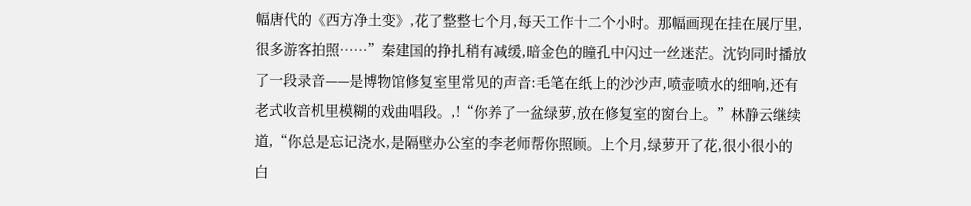幅唐代的《西方净土变》,花了整整七个月,每天工作十二个小时。那幅画现在挂在展厅里,很多游客拍照……”秦建国的挣扎稍有减缓,暗金色的瞳孔中闪过一丝迷茫。沈钧同时播放了一段录音——是博物馆修复室里常见的声音:毛笔在纸上的沙沙声,喷壶喷水的细响,还有老式收音机里模糊的戏曲唱段。,!“你养了一盆绿萝,放在修复室的窗台上。”林静云继续道,“你总是忘记浇水,是隔壁办公室的李老师帮你照顾。上个月,绿萝开了花,很小很小的白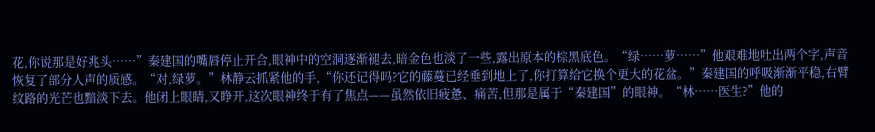花,你说那是好兆头……”秦建国的嘴唇停止开合,眼神中的空洞逐渐褪去,暗金色也淡了一些,露出原本的棕黑底色。“绿……萝……”他艰难地吐出两个字,声音恢复了部分人声的质感。“对,绿萝。”林静云抓紧他的手,“你还记得吗?它的藤蔓已经垂到地上了,你打算给它换个更大的花盆。”秦建国的呼吸渐渐平稳,右臂纹路的光芒也黯淡下去。他闭上眼睛,又睁开,这次眼神终于有了焦点——虽然依旧疲惫、痛苦,但那是属于“秦建国”的眼神。“林……医生?”他的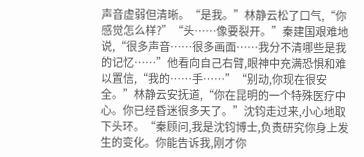声音虚弱但清晰。“是我。”林静云松了口气,“你感觉怎么样?”“头……像要裂开。”秦建国艰难地说,“很多声音……很多画面……我分不清哪些是我的记忆……”他看向自己右臂,眼神中充满恐惧和难以置信,“我的……手……”“别动,你现在很安全。”林静云安抚道,“你在昆明的一个特殊医疗中心。你已经昏迷很多天了。”沈钧走过来,小心地取下头环。“秦顾问,我是沈钧博士,负责研究你身上发生的变化。你能告诉我,刚才你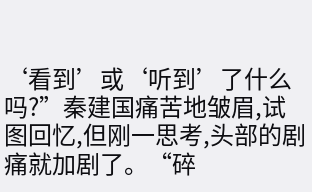‘看到’或‘听到’了什么吗?”秦建国痛苦地皱眉,试图回忆,但刚一思考,头部的剧痛就加剧了。“碎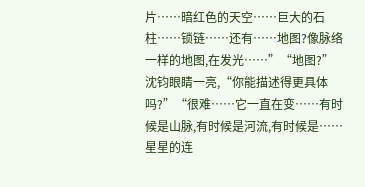片……暗红色的天空……巨大的石柱……锁链……还有……地图?像脉络一样的地图,在发光……”“地图?”沈钧眼睛一亮,“你能描述得更具体吗?”“很难……它一直在变……有时候是山脉,有时候是河流,有时候是……星星的连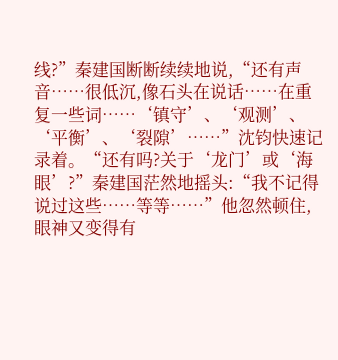线?”秦建国断断续续地说,“还有声音……很低沉,像石头在说话……在重复一些词……‘镇守’、‘观测’、‘平衡’、‘裂隙’……”沈钧快速记录着。“还有吗?关于‘龙门’或‘海眼’?”秦建国茫然地摇头:“我不记得说过这些……等等……”他忽然顿住,眼神又变得有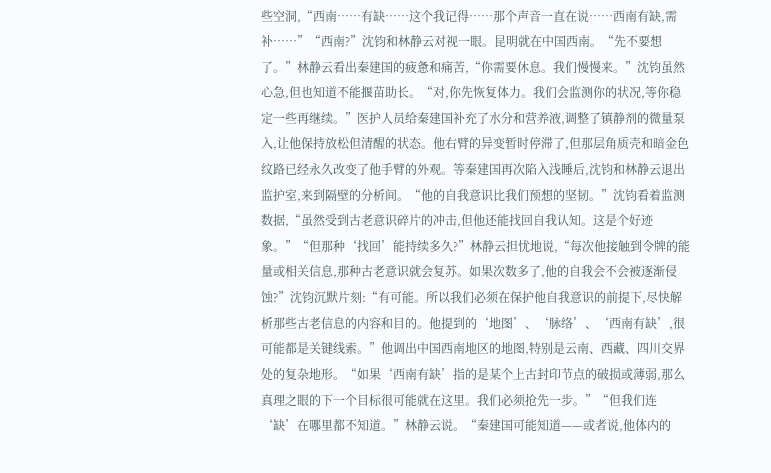些空洞,“西南……有缺……这个我记得……那个声音一直在说……西南有缺,需补……”“西南?”沈钧和林静云对视一眼。昆明就在中国西南。“先不要想了。”林静云看出秦建国的疲惫和痛苦,“你需要休息。我们慢慢来。”沈钧虽然心急,但也知道不能揠苗助长。“对,你先恢复体力。我们会监测你的状况,等你稳定一些再继续。”医护人员给秦建国补充了水分和营养液,调整了镇静剂的微量泵入,让他保持放松但清醒的状态。他右臂的异变暂时停滞了,但那层角质壳和暗金色纹路已经永久改变了他手臂的外观。等秦建国再次陷入浅睡后,沈钧和林静云退出监护室,来到隔壁的分析间。“他的自我意识比我们预想的坚韧。”沈钧看着监测数据,“虽然受到古老意识碎片的冲击,但他还能找回自我认知。这是个好迹象。”“但那种‘找回’能持续多久?”林静云担忧地说,“每次他接触到令牌的能量或相关信息,那种古老意识就会复苏。如果次数多了,他的自我会不会被逐渐侵蚀?”沈钧沉默片刻:“有可能。所以我们必须在保护他自我意识的前提下,尽快解析那些古老信息的内容和目的。他提到的‘地图’、‘脉络’、‘西南有缺’,很可能都是关键线索。”他调出中国西南地区的地图,特别是云南、西藏、四川交界处的复杂地形。“如果‘西南有缺’指的是某个上古封印节点的破损或薄弱,那么真理之眼的下一个目标很可能就在这里。我们必须抢先一步。”“但我们连‘缺’在哪里都不知道。”林静云说。“秦建国可能知道——或者说,他体内的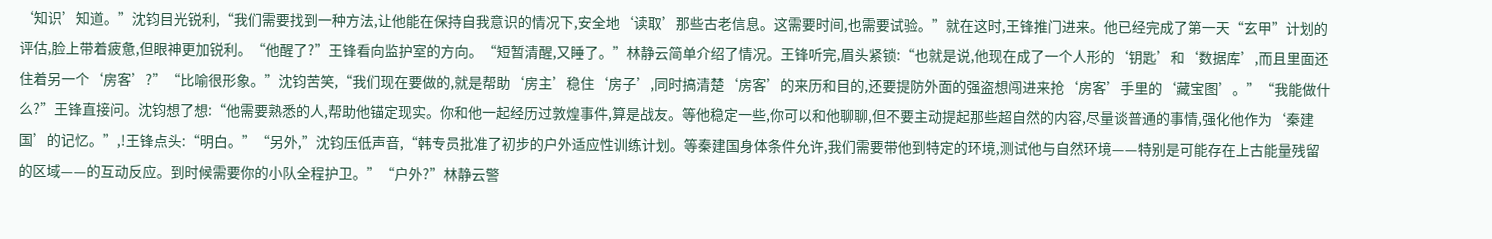‘知识’知道。”沈钧目光锐利,“我们需要找到一种方法,让他能在保持自我意识的情况下,安全地‘读取’那些古老信息。这需要时间,也需要试验。”就在这时,王锋推门进来。他已经完成了第一天“玄甲”计划的评估,脸上带着疲惫,但眼神更加锐利。“他醒了?”王锋看向监护室的方向。“短暂清醒,又睡了。”林静云简单介绍了情况。王锋听完,眉头紧锁:“也就是说,他现在成了一个人形的‘钥匙’和‘数据库’,而且里面还住着另一个‘房客’?”“比喻很形象。”沈钧苦笑,“我们现在要做的,就是帮助‘房主’稳住‘房子’,同时搞清楚‘房客’的来历和目的,还要提防外面的强盗想闯进来抢‘房客’手里的‘藏宝图’。”“我能做什么?”王锋直接问。沈钧想了想:“他需要熟悉的人,帮助他锚定现实。你和他一起经历过敦煌事件,算是战友。等他稳定一些,你可以和他聊聊,但不要主动提起那些超自然的内容,尽量谈普通的事情,强化他作为‘秦建国’的记忆。”,!王锋点头:“明白。”“另外,”沈钧压低声音,“韩专员批准了初步的户外适应性训练计划。等秦建国身体条件允许,我们需要带他到特定的环境,测试他与自然环境——特别是可能存在上古能量残留的区域——的互动反应。到时候需要你的小队全程护卫。”“户外?”林静云警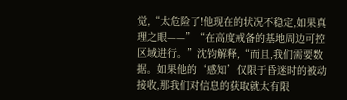觉,“太危险了!他现在的状况不稳定,如果真理之眼——”“在高度戒备的基地周边可控区域进行。”沈钧解释,“而且,我们需要数据。如果他的‘感知’仅限于昏迷时的被动接收,那我们对信息的获取就太有限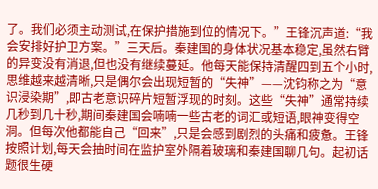了。我们必须主动测试,在保护措施到位的情况下。”王锋沉声道:“我会安排好护卫方案。”三天后。秦建国的身体状况基本稳定,虽然右臂的异变没有消退,但也没有继续蔓延。他每天能保持清醒四到五个小时,思维越来越清晰,只是偶尔会出现短暂的“失神”——沈钧称之为“意识浸染期”,即古老意识碎片短暂浮现的时刻。这些“失神”通常持续几秒到几十秒,期间秦建国会喃喃一些古老的词汇或短语,眼神变得空洞。但每次他都能自己“回来”,只是会感到剧烈的头痛和疲惫。王锋按照计划,每天会抽时间在监护室外隔着玻璃和秦建国聊几句。起初话题很生硬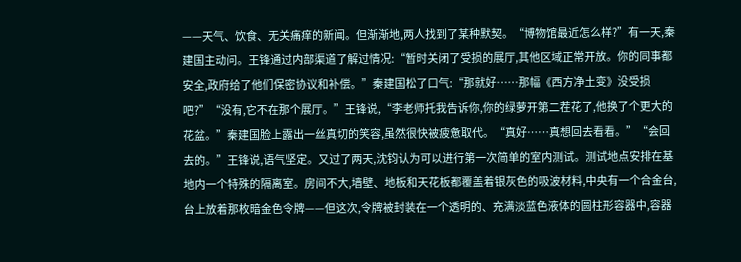——天气、饮食、无关痛痒的新闻。但渐渐地,两人找到了某种默契。“博物馆最近怎么样?”有一天,秦建国主动问。王锋通过内部渠道了解过情况:“暂时关闭了受损的展厅,其他区域正常开放。你的同事都安全,政府给了他们保密协议和补偿。”秦建国松了口气:“那就好……那幅《西方净土变》没受损吧?”“没有,它不在那个展厅。”王锋说,“李老师托我告诉你,你的绿萝开第二茬花了,他换了个更大的花盆。”秦建国脸上露出一丝真切的笑容,虽然很快被疲惫取代。“真好……真想回去看看。”“会回去的。”王锋说,语气坚定。又过了两天,沈钧认为可以进行第一次简单的室内测试。测试地点安排在基地内一个特殊的隔离室。房间不大,墙壁、地板和天花板都覆盖着银灰色的吸波材料,中央有一个合金台,台上放着那枚暗金色令牌——但这次,令牌被封装在一个透明的、充满淡蓝色液体的圆柱形容器中,容器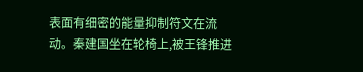表面有细密的能量抑制符文在流动。秦建国坐在轮椅上,被王锋推进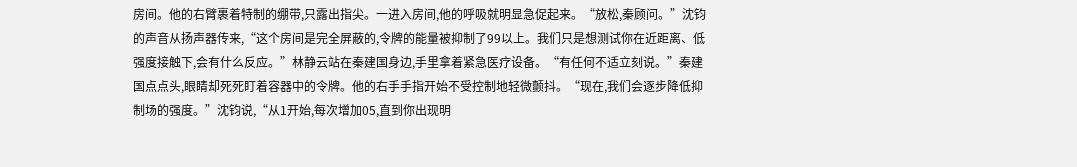房间。他的右臂裹着特制的绷带,只露出指尖。一进入房间,他的呼吸就明显急促起来。“放松,秦顾问。”沈钧的声音从扬声器传来,“这个房间是完全屏蔽的,令牌的能量被抑制了99以上。我们只是想测试你在近距离、低强度接触下,会有什么反应。”林静云站在秦建国身边,手里拿着紧急医疗设备。“有任何不适立刻说。”秦建国点点头,眼睛却死死盯着容器中的令牌。他的右手手指开始不受控制地轻微颤抖。“现在,我们会逐步降低抑制场的强度。”沈钧说,“从1开始,每次增加05,直到你出现明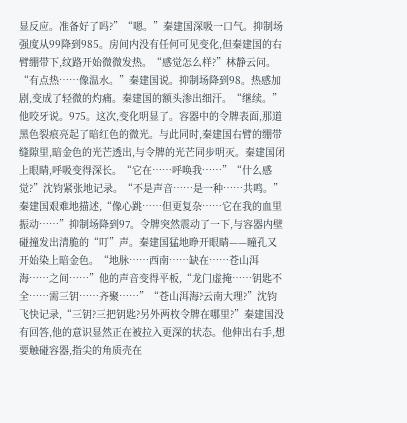显反应。准备好了吗?”“嗯。”秦建国深吸一口气。抑制场强度从99降到985。房间内没有任何可见变化,但秦建国的右臂绷带下,纹路开始微微发热。“感觉怎么样?”林静云问。“有点热……像温水。”秦建国说。抑制场降到98。热感加剧,变成了轻微的灼痛。秦建国的额头渗出细汗。“继续。”他咬牙说。975。这次,变化明显了。容器中的令牌表面,那道黑色裂痕亮起了暗红色的微光。与此同时,秦建国右臂的绷带缝隙里,暗金色的光芒透出,与令牌的光芒同步明灭。秦建国闭上眼睛,呼吸变得深长。“它在……呼唤我……”“什么感觉?”沈钧紧张地记录。“不是声音……是一种……共鸣。”秦建国艰难地描述,“像心跳……但更复杂……它在我的血里振动……”抑制场降到97。令牌突然震动了一下,与容器内壁碰撞发出清脆的“叮”声。秦建国猛地睁开眼睛——瞳孔又开始染上暗金色。“地脉……西南……缺在……苍山洱海……之间……”他的声音变得平板,“龙门虚掩……钥匙不全……需三钥……齐聚……”“苍山洱海?云南大理?”沈钧飞快记录,“三钥?三把钥匙?另外两枚令牌在哪里?”秦建国没有回答,他的意识显然正在被拉入更深的状态。他伸出右手,想要触碰容器,指尖的角质壳在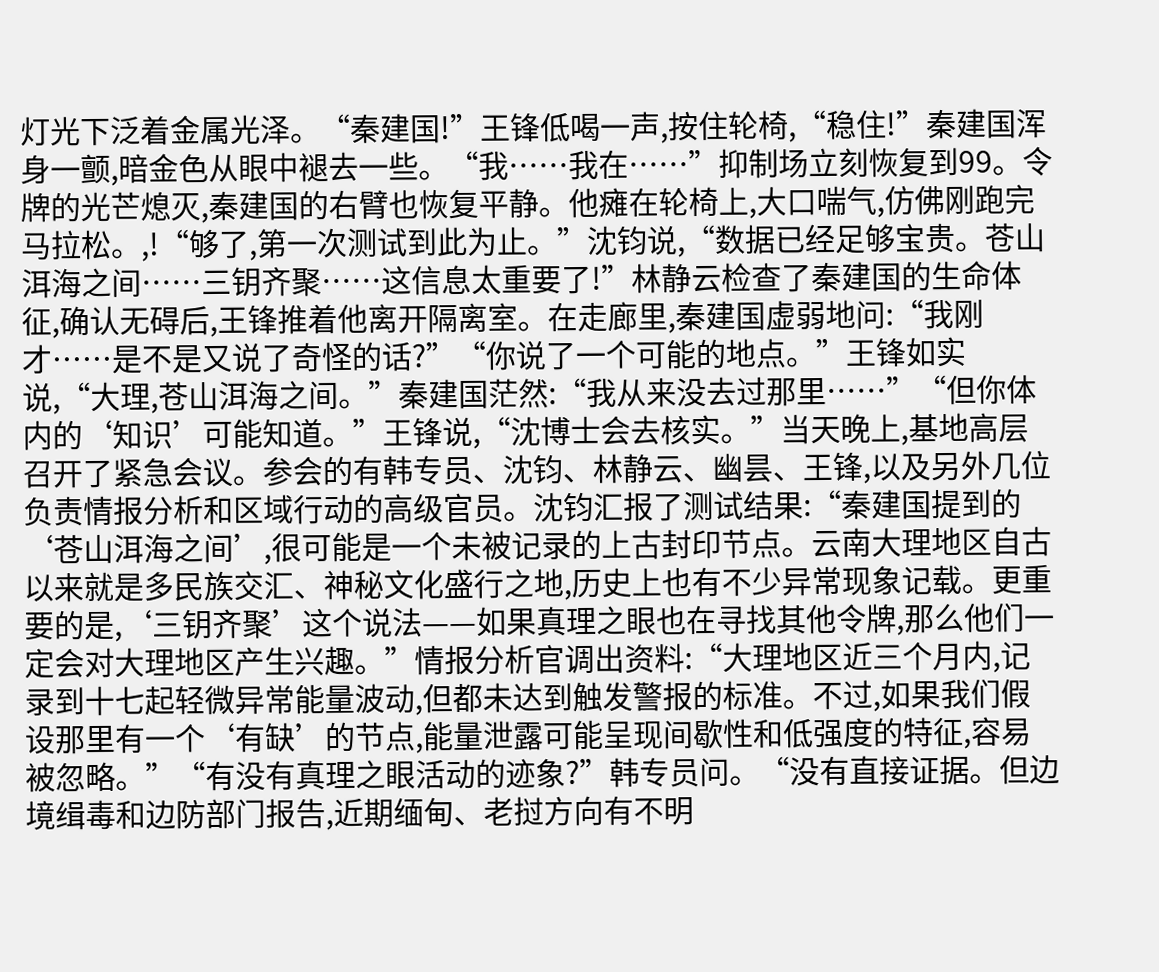灯光下泛着金属光泽。“秦建国!”王锋低喝一声,按住轮椅,“稳住!”秦建国浑身一颤,暗金色从眼中褪去一些。“我……我在……”抑制场立刻恢复到99。令牌的光芒熄灭,秦建国的右臂也恢复平静。他瘫在轮椅上,大口喘气,仿佛刚跑完马拉松。,!“够了,第一次测试到此为止。”沈钧说,“数据已经足够宝贵。苍山洱海之间……三钥齐聚……这信息太重要了!”林静云检查了秦建国的生命体征,确认无碍后,王锋推着他离开隔离室。在走廊里,秦建国虚弱地问:“我刚才……是不是又说了奇怪的话?”“你说了一个可能的地点。”王锋如实说,“大理,苍山洱海之间。”秦建国茫然:“我从来没去过那里……”“但你体内的‘知识’可能知道。”王锋说,“沈博士会去核实。”当天晚上,基地高层召开了紧急会议。参会的有韩专员、沈钧、林静云、幽昙、王锋,以及另外几位负责情报分析和区域行动的高级官员。沈钧汇报了测试结果:“秦建国提到的‘苍山洱海之间’,很可能是一个未被记录的上古封印节点。云南大理地区自古以来就是多民族交汇、神秘文化盛行之地,历史上也有不少异常现象记载。更重要的是,‘三钥齐聚’这个说法——如果真理之眼也在寻找其他令牌,那么他们一定会对大理地区产生兴趣。”情报分析官调出资料:“大理地区近三个月内,记录到十七起轻微异常能量波动,但都未达到触发警报的标准。不过,如果我们假设那里有一个‘有缺’的节点,能量泄露可能呈现间歇性和低强度的特征,容易被忽略。”“有没有真理之眼活动的迹象?”韩专员问。“没有直接证据。但边境缉毒和边防部门报告,近期缅甸、老挝方向有不明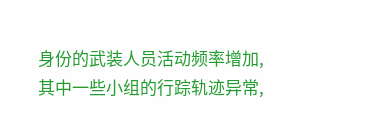身份的武装人员活动频率增加,其中一些小组的行踪轨迹异常,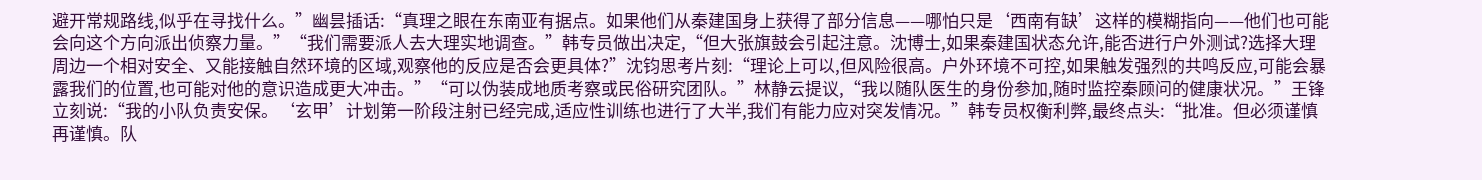避开常规路线,似乎在寻找什么。”幽昙插话:“真理之眼在东南亚有据点。如果他们从秦建国身上获得了部分信息——哪怕只是‘西南有缺’这样的模糊指向——他们也可能会向这个方向派出侦察力量。”“我们需要派人去大理实地调查。”韩专员做出决定,“但大张旗鼓会引起注意。沈博士,如果秦建国状态允许,能否进行户外测试?选择大理周边一个相对安全、又能接触自然环境的区域,观察他的反应是否会更具体?”沈钧思考片刻:“理论上可以,但风险很高。户外环境不可控,如果触发强烈的共鸣反应,可能会暴露我们的位置,也可能对他的意识造成更大冲击。”“可以伪装成地质考察或民俗研究团队。”林静云提议,“我以随队医生的身份参加,随时监控秦顾问的健康状况。”王锋立刻说:“我的小队负责安保。‘玄甲’计划第一阶段注射已经完成,适应性训练也进行了大半,我们有能力应对突发情况。”韩专员权衡利弊,最终点头:“批准。但必须谨慎再谨慎。队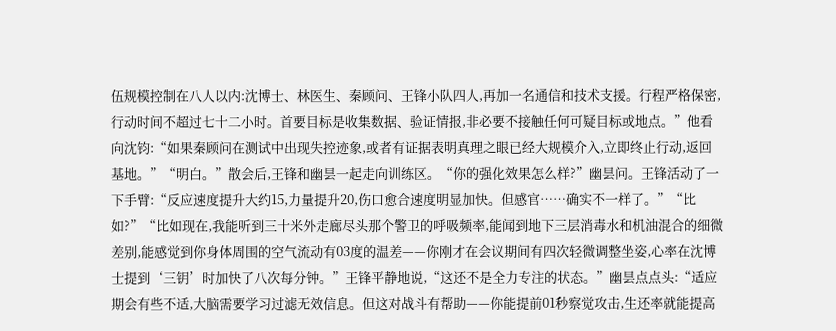伍规模控制在八人以内:沈博士、林医生、秦顾问、王锋小队四人,再加一名通信和技术支援。行程严格保密,行动时间不超过七十二小时。首要目标是收集数据、验证情报,非必要不接触任何可疑目标或地点。”他看向沈钧:“如果秦顾问在测试中出现失控迹象,或者有证据表明真理之眼已经大规模介入,立即终止行动,返回基地。”“明白。”散会后,王锋和幽昙一起走向训练区。“你的强化效果怎么样?”幽昙问。王锋活动了一下手臂:“反应速度提升大约15,力量提升20,伤口愈合速度明显加快。但感官……确实不一样了。”“比如?”“比如现在,我能听到三十米外走廊尽头那个警卫的呼吸频率,能闻到地下三层消毒水和机油混合的细微差别,能感觉到你身体周围的空气流动有03度的温差——你刚才在会议期间有四次轻微调整坐姿,心率在沈博士提到‘三钥’时加快了八次每分钟。”王锋平静地说,“这还不是全力专注的状态。”幽昙点点头:“适应期会有些不适,大脑需要学习过滤无效信息。但这对战斗有帮助——你能提前01秒察觉攻击,生还率就能提高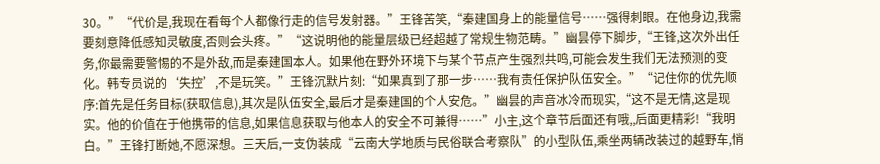30。”“代价是,我现在看每个人都像行走的信号发射器。”王锋苦笑,“秦建国身上的能量信号……强得刺眼。在他身边,我需要刻意降低感知灵敏度,否则会头疼。”“这说明他的能量层级已经超越了常规生物范畴。”幽昙停下脚步,“王锋,这次外出任务,你最需要警惕的不是外敌,而是秦建国本人。如果他在野外环境下与某个节点产生强烈共鸣,可能会发生我们无法预测的变化。韩专员说的‘失控’,不是玩笑。”王锋沉默片刻:“如果真到了那一步……我有责任保护队伍安全。”“记住你的优先顺序:首先是任务目标(获取信息),其次是队伍安全,最后才是秦建国的个人安危。”幽昙的声音冰冷而现实,“这不是无情,这是现实。他的价值在于他携带的信息,如果信息获取与他本人的安全不可兼得……”小主,这个章节后面还有哦,,后面更精彩!“我明白。”王锋打断她,不愿深想。三天后,一支伪装成“云南大学地质与民俗联合考察队”的小型队伍,乘坐两辆改装过的越野车,悄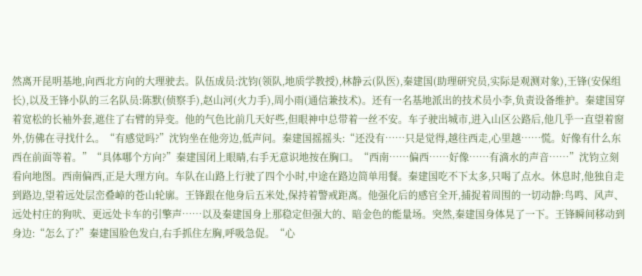然离开昆明基地,向西北方向的大理驶去。队伍成员:沈钧(领队,地质学教授),林静云(队医),秦建国(助理研究员,实际是观测对象),王锋(安保组长),以及王锋小队的三名队员:陈默(侦察手),赵山河(火力手),周小雨(通信兼技术)。还有一名基地派出的技术员小李,负责设备维护。秦建国穿着宽松的长袖外套,遮住了右臂的异变。他的气色比前几天好些,但眼神中总带着一丝不安。车子驶出城市,进入山区公路后,他几乎一直望着窗外,仿佛在寻找什么。“有感觉吗?”沈钧坐在他旁边,低声问。秦建国摇摇头:“还没有……只是觉得,越往西走,心里越……慌。好像有什么东西在前面等着。”“具体哪个方向?”秦建国闭上眼睛,右手无意识地按在胸口。“西南……偏西……好像……有滴水的声音……”沈钧立刻看向地图。西南偏西,正是大理方向。车队在山路上行驶了四个小时,中途在路边简单用餐。秦建国吃不下太多,只喝了点水。休息时,他独自走到路边,望着远处层峦叠嶂的苍山轮廓。王锋跟在他身后五米处,保持着警戒距离。他强化后的感官全开,捕捉着周围的一切动静:鸟鸣、风声、远处村庄的狗吠、更远处卡车的引擎声……以及秦建国身上那稳定但强大的、暗金色的能量场。突然,秦建国身体晃了一下。王锋瞬间移动到身边:“怎么了?”秦建国脸色发白,右手抓住左胸,呼吸急促。“心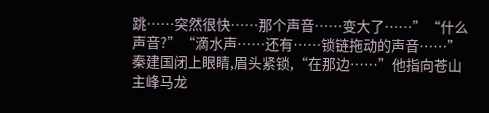跳……突然很快……那个声音……变大了……”“什么声音?”“滴水声……还有……锁链拖动的声音……”秦建国闭上眼睛,眉头紧锁,“在那边……”他指向苍山主峰马龙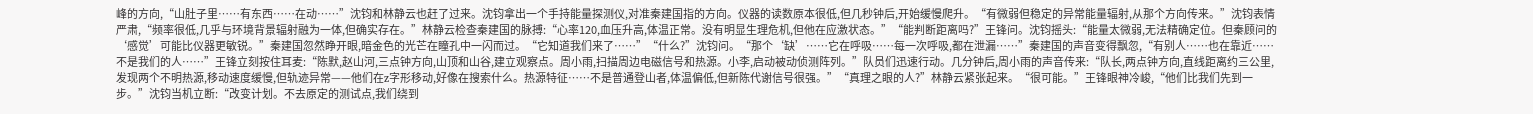峰的方向,“山肚子里……有东西……在动……”沈钧和林静云也赶了过来。沈钧拿出一个手持能量探测仪,对准秦建国指的方向。仪器的读数原本很低,但几秒钟后,开始缓慢爬升。“有微弱但稳定的异常能量辐射,从那个方向传来。”沈钧表情严肃,“频率很低,几乎与环境背景辐射融为一体,但确实存在。”林静云检查秦建国的脉搏:“心率120,血压升高,体温正常。没有明显生理危机,但他在应激状态。”“能判断距离吗?”王锋问。沈钧摇头:“能量太微弱,无法精确定位。但秦顾问的‘感觉’可能比仪器更敏锐。”秦建国忽然睁开眼,暗金色的光芒在瞳孔中一闪而过。“它知道我们来了……”“什么?”沈钧问。“那个‘缺’……它在呼吸……每一次呼吸,都在泄漏……”秦建国的声音变得飘忽,“有别人……也在靠近……不是我们的人……”王锋立刻按住耳麦:“陈默,赵山河,三点钟方向,山顶和山谷,建立观察点。周小雨,扫描周边电磁信号和热源。小李,启动被动侦测阵列。”队员们迅速行动。几分钟后,周小雨的声音传来:“队长,两点钟方向,直线距离约三公里,发现两个不明热源,移动速度缓慢,但轨迹异常——他们在z字形移动,好像在搜索什么。热源特征……不是普通登山者,体温偏低,但新陈代谢信号很强。”“真理之眼的人?”林静云紧张起来。“很可能。”王锋眼神冷峻,“他们比我们先到一步。”沈钧当机立断:“改变计划。不去原定的测试点,我们绕到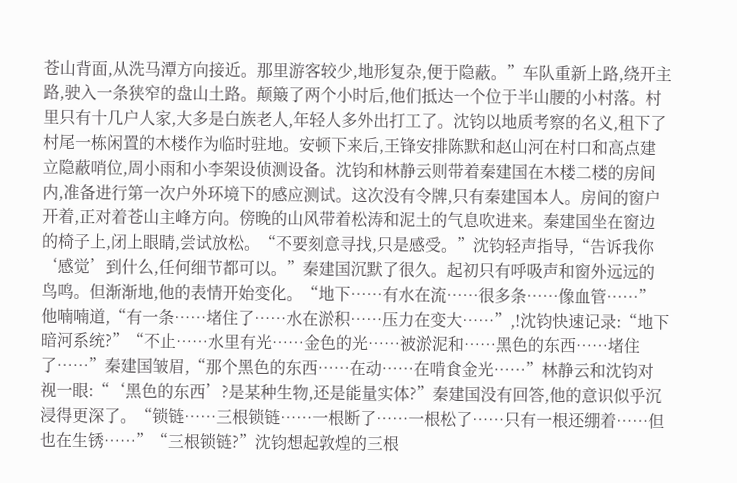苍山背面,从洗马潭方向接近。那里游客较少,地形复杂,便于隐蔽。”车队重新上路,绕开主路,驶入一条狭窄的盘山土路。颠簸了两个小时后,他们抵达一个位于半山腰的小村落。村里只有十几户人家,大多是白族老人,年轻人多外出打工了。沈钧以地质考察的名义,租下了村尾一栋闲置的木楼作为临时驻地。安顿下来后,王锋安排陈默和赵山河在村口和高点建立隐蔽哨位,周小雨和小李架设侦测设备。沈钧和林静云则带着秦建国在木楼二楼的房间内,准备进行第一次户外环境下的感应测试。这次没有令牌,只有秦建国本人。房间的窗户开着,正对着苍山主峰方向。傍晚的山风带着松涛和泥土的气息吹进来。秦建国坐在窗边的椅子上,闭上眼睛,尝试放松。“不要刻意寻找,只是感受。”沈钧轻声指导,“告诉我你‘感觉’到什么,任何细节都可以。”秦建国沉默了很久。起初只有呼吸声和窗外远远的鸟鸣。但渐渐地,他的表情开始变化。“地下……有水在流……很多条……像血管……”他喃喃道,“有一条……堵住了……水在淤积……压力在变大……”,!沈钧快速记录:“地下暗河系统?”“不止……水里有光……金色的光……被淤泥和……黑色的东西……堵住了……”秦建国皱眉,“那个黑色的东西……在动……在啃食金光……”林静云和沈钧对视一眼:“‘黑色的东西’?是某种生物,还是能量实体?”秦建国没有回答,他的意识似乎沉浸得更深了。“锁链……三根锁链……一根断了……一根松了……只有一根还绷着……但也在生锈……”“三根锁链?”沈钧想起敦煌的三根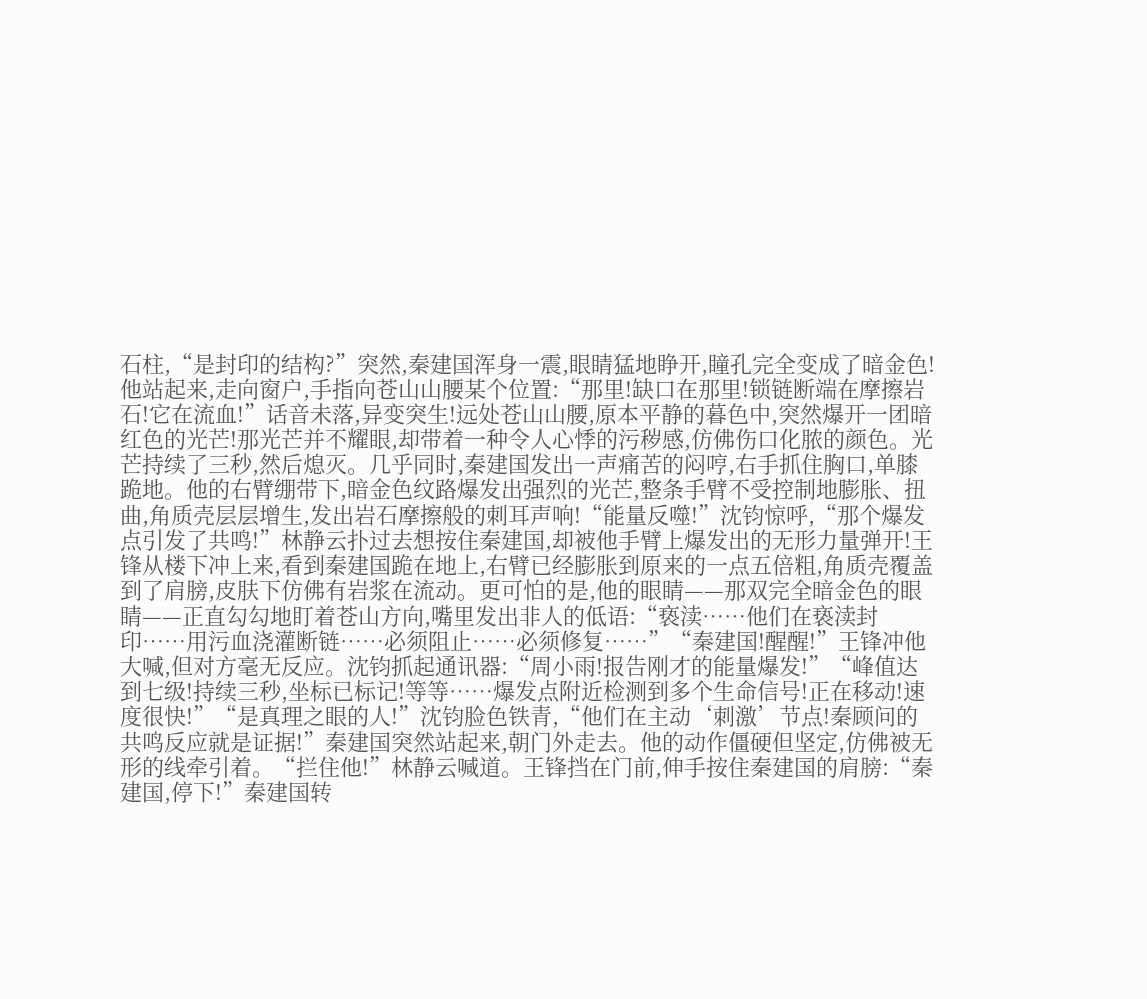石柱,“是封印的结构?”突然,秦建国浑身一震,眼睛猛地睁开,瞳孔完全变成了暗金色!他站起来,走向窗户,手指向苍山山腰某个位置:“那里!缺口在那里!锁链断端在摩擦岩石!它在流血!”话音未落,异变突生!远处苍山山腰,原本平静的暮色中,突然爆开一团暗红色的光芒!那光芒并不耀眼,却带着一种令人心悸的污秽感,仿佛伤口化脓的颜色。光芒持续了三秒,然后熄灭。几乎同时,秦建国发出一声痛苦的闷哼,右手抓住胸口,单膝跪地。他的右臂绷带下,暗金色纹路爆发出强烈的光芒,整条手臂不受控制地膨胀、扭曲,角质壳层层增生,发出岩石摩擦般的刺耳声响!“能量反噬!”沈钧惊呼,“那个爆发点引发了共鸣!”林静云扑过去想按住秦建国,却被他手臂上爆发出的无形力量弹开!王锋从楼下冲上来,看到秦建国跪在地上,右臂已经膨胀到原来的一点五倍粗,角质壳覆盖到了肩膀,皮肤下仿佛有岩浆在流动。更可怕的是,他的眼睛——那双完全暗金色的眼睛——正直勾勾地盯着苍山方向,嘴里发出非人的低语:“亵渎……他们在亵渎封印……用污血浇灌断链……必须阻止……必须修复……”“秦建国!醒醒!”王锋冲他大喊,但对方毫无反应。沈钧抓起通讯器:“周小雨!报告刚才的能量爆发!”“峰值达到七级!持续三秒,坐标已标记!等等……爆发点附近检测到多个生命信号!正在移动!速度很快!”“是真理之眼的人!”沈钧脸色铁青,“他们在主动‘刺激’节点!秦顾问的共鸣反应就是证据!”秦建国突然站起来,朝门外走去。他的动作僵硬但坚定,仿佛被无形的线牵引着。“拦住他!”林静云喊道。王锋挡在门前,伸手按住秦建国的肩膀:“秦建国,停下!”秦建国转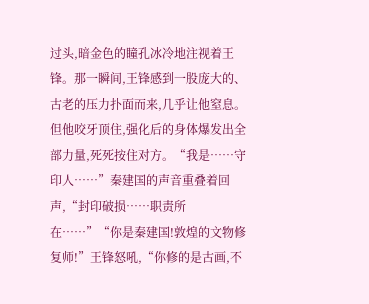过头,暗金色的瞳孔冰冷地注视着王锋。那一瞬间,王锋感到一股庞大的、古老的压力扑面而来,几乎让他窒息。但他咬牙顶住,强化后的身体爆发出全部力量,死死按住对方。“我是……守印人……”秦建国的声音重叠着回声,“封印破损……职责所在……”“你是秦建国!敦煌的文物修复师!”王锋怒吼,“你修的是古画,不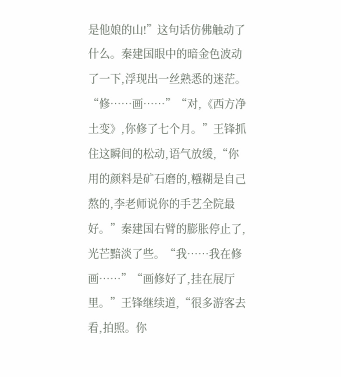是他娘的山!”这句话仿佛触动了什么。秦建国眼中的暗金色波动了一下,浮现出一丝熟悉的迷茫。“修……画……”“对,《西方净土变》,你修了七个月。”王锋抓住这瞬间的松动,语气放缓,“你用的颜料是矿石磨的,糨糊是自己熬的,李老师说你的手艺全院最好。”秦建国右臂的膨胀停止了,光芒黯淡了些。“我……我在修画……”“画修好了,挂在展厅里。”王锋继续道,“很多游客去看,拍照。你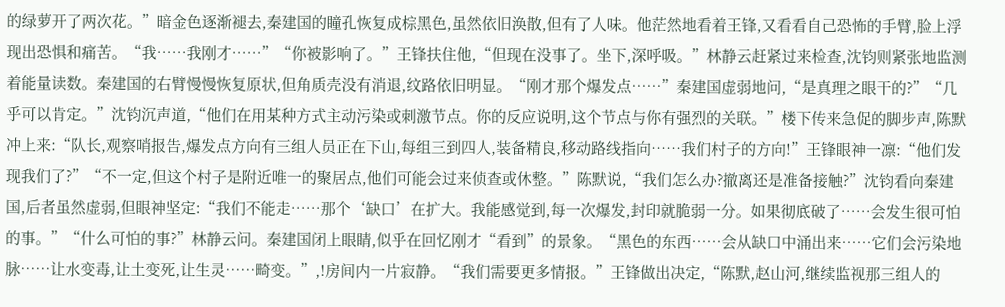的绿萝开了两次花。”暗金色逐渐褪去,秦建国的瞳孔恢复成棕黑色,虽然依旧涣散,但有了人味。他茫然地看着王锋,又看看自己恐怖的手臂,脸上浮现出恐惧和痛苦。“我……我刚才……”“你被影响了。”王锋扶住他,“但现在没事了。坐下,深呼吸。”林静云赶紧过来检查,沈钧则紧张地监测着能量读数。秦建国的右臂慢慢恢复原状,但角质壳没有消退,纹路依旧明显。“刚才那个爆发点……”秦建国虚弱地问,“是真理之眼干的?”“几乎可以肯定。”沈钧沉声道,“他们在用某种方式主动污染或刺激节点。你的反应说明,这个节点与你有强烈的关联。”楼下传来急促的脚步声,陈默冲上来:“队长,观察哨报告,爆发点方向有三组人员正在下山,每组三到四人,装备精良,移动路线指向……我们村子的方向!”王锋眼神一凛:“他们发现我们了?”“不一定,但这个村子是附近唯一的聚居点,他们可能会过来侦查或休整。”陈默说,“我们怎么办?撤离还是准备接触?”沈钧看向秦建国,后者虽然虚弱,但眼神坚定:“我们不能走……那个‘缺口’在扩大。我能感觉到,每一次爆发,封印就脆弱一分。如果彻底破了……会发生很可怕的事。”“什么可怕的事?”林静云问。秦建国闭上眼睛,似乎在回忆刚才“看到”的景象。“黑色的东西……会从缺口中涌出来……它们会污染地脉……让水变毒,让土变死,让生灵……畸变。”,!房间内一片寂静。“我们需要更多情报。”王锋做出决定,“陈默,赵山河,继续监视那三组人的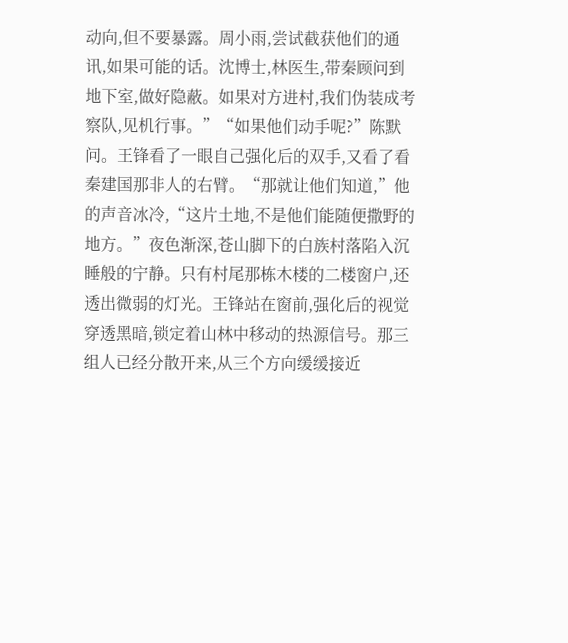动向,但不要暴露。周小雨,尝试截获他们的通讯,如果可能的话。沈博士,林医生,带秦顾问到地下室,做好隐蔽。如果对方进村,我们伪装成考察队,见机行事。”“如果他们动手呢?”陈默问。王锋看了一眼自己强化后的双手,又看了看秦建国那非人的右臂。“那就让他们知道,”他的声音冰冷,“这片土地,不是他们能随便撒野的地方。”夜色渐深,苍山脚下的白族村落陷入沉睡般的宁静。只有村尾那栋木楼的二楼窗户,还透出微弱的灯光。王锋站在窗前,强化后的视觉穿透黑暗,锁定着山林中移动的热源信号。那三组人已经分散开来,从三个方向缓缓接近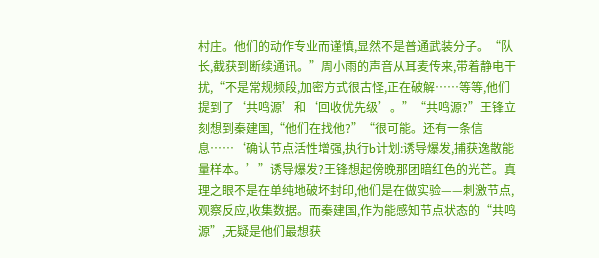村庄。他们的动作专业而谨慎,显然不是普通武装分子。“队长,截获到断续通讯。”周小雨的声音从耳麦传来,带着静电干扰,“不是常规频段,加密方式很古怪,正在破解……等等,他们提到了‘共鸣源’和‘回收优先级’。”“共鸣源?”王锋立刻想到秦建国,“他们在找他?”“很可能。还有一条信息……‘确认节点活性增强,执行b计划:诱导爆发,捕获逸散能量样本。’”诱导爆发?王锋想起傍晚那团暗红色的光芒。真理之眼不是在单纯地破坏封印,他们是在做实验——刺激节点,观察反应,收集数据。而秦建国,作为能感知节点状态的“共鸣源”,无疑是他们最想获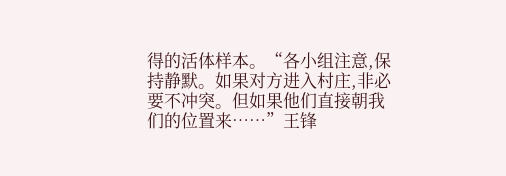得的活体样本。“各小组注意,保持静默。如果对方进入村庄,非必要不冲突。但如果他们直接朝我们的位置来……”王锋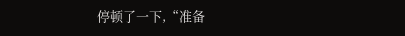停顿了一下,“准备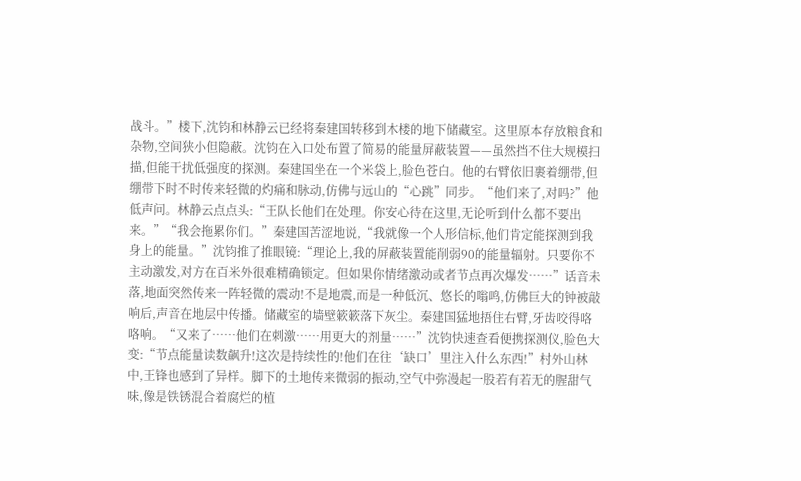战斗。”楼下,沈钧和林静云已经将秦建国转移到木楼的地下储藏室。这里原本存放粮食和杂物,空间狭小但隐蔽。沈钧在入口处布置了简易的能量屏蔽装置——虽然挡不住大规模扫描,但能干扰低强度的探测。秦建国坐在一个米袋上,脸色苍白。他的右臂依旧裹着绷带,但绷带下时不时传来轻微的灼痛和脉动,仿佛与远山的“心跳”同步。“他们来了,对吗?”他低声问。林静云点点头:“王队长他们在处理。你安心待在这里,无论听到什么都不要出来。”“我会拖累你们。”秦建国苦涩地说,“我就像一个人形信标,他们肯定能探测到我身上的能量。”沈钧推了推眼镜:“理论上,我的屏蔽装置能削弱90的能量辐射。只要你不主动激发,对方在百米外很难精确锁定。但如果你情绪激动或者节点再次爆发……”话音未落,地面突然传来一阵轻微的震动!不是地震,而是一种低沉、悠长的嗡鸣,仿佛巨大的钟被敲响后,声音在地层中传播。储藏室的墙壁簌簌落下灰尘。秦建国猛地捂住右臂,牙齿咬得咯咯响。“又来了……他们在刺激……用更大的剂量……”沈钧快速查看便携探测仪,脸色大变:“节点能量读数飙升!这次是持续性的!他们在往‘缺口’里注入什么东西!”村外山林中,王锋也感到了异样。脚下的土地传来微弱的振动,空气中弥漫起一股若有若无的腥甜气味,像是铁锈混合着腐烂的植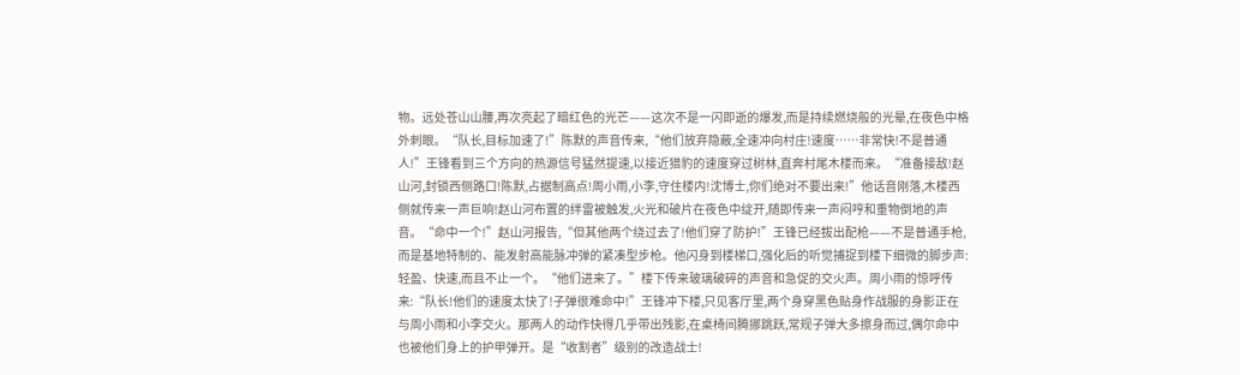物。远处苍山山腰,再次亮起了暗红色的光芒——这次不是一闪即逝的爆发,而是持续燃烧般的光晕,在夜色中格外刺眼。“队长,目标加速了!”陈默的声音传来,“他们放弃隐蔽,全速冲向村庄!速度……非常快!不是普通人!”王锋看到三个方向的热源信号猛然提速,以接近猎豹的速度穿过树林,直奔村尾木楼而来。“准备接敌!赵山河,封锁西侧路口!陈默,占据制高点!周小雨,小李,守住楼内!沈博士,你们绝对不要出来!”他话音刚落,木楼西侧就传来一声巨响!赵山河布置的绊雷被触发,火光和破片在夜色中绽开,随即传来一声闷哼和重物倒地的声音。“命中一个!”赵山河报告,“但其他两个绕过去了!他们穿了防护!”王锋已经拔出配枪——不是普通手枪,而是基地特制的、能发射高能脉冲弹的紧凑型步枪。他闪身到楼梯口,强化后的听觉捕捉到楼下细微的脚步声:轻盈、快速,而且不止一个。“他们进来了。”楼下传来玻璃破碎的声音和急促的交火声。周小雨的惊呼传来:“队长!他们的速度太快了!子弹很难命中!”王锋冲下楼,只见客厅里,两个身穿黑色贴身作战服的身影正在与周小雨和小李交火。那两人的动作快得几乎带出残影,在桌椅间腾挪跳跃,常规子弹大多擦身而过,偶尔命中也被他们身上的护甲弹开。是“收割者”级别的改造战士!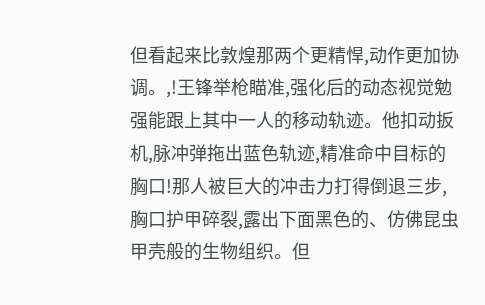但看起来比敦煌那两个更精悍,动作更加协调。,!王锋举枪瞄准,强化后的动态视觉勉强能跟上其中一人的移动轨迹。他扣动扳机,脉冲弹拖出蓝色轨迹,精准命中目标的胸口!那人被巨大的冲击力打得倒退三步,胸口护甲碎裂,露出下面黑色的、仿佛昆虫甲壳般的生物组织。但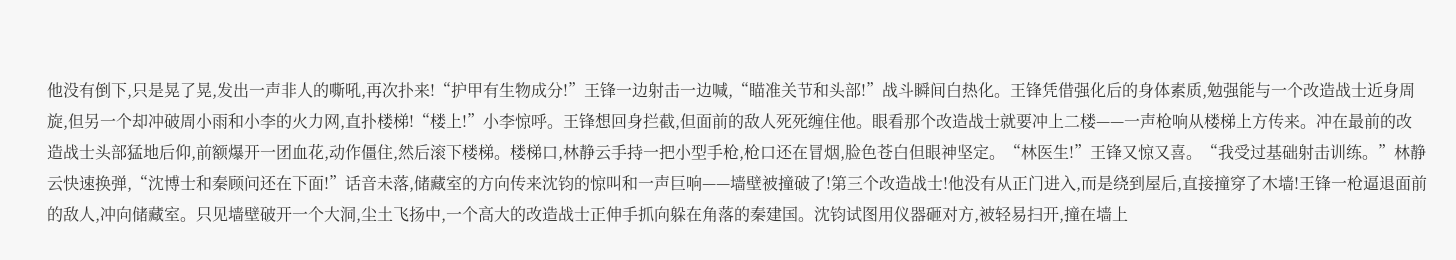他没有倒下,只是晃了晃,发出一声非人的嘶吼,再次扑来!“护甲有生物成分!”王锋一边射击一边喊,“瞄准关节和头部!”战斗瞬间白热化。王锋凭借强化后的身体素质,勉强能与一个改造战士近身周旋,但另一个却冲破周小雨和小李的火力网,直扑楼梯!“楼上!”小李惊呼。王锋想回身拦截,但面前的敌人死死缠住他。眼看那个改造战士就要冲上二楼——一声枪响从楼梯上方传来。冲在最前的改造战士头部猛地后仰,前额爆开一团血花,动作僵住,然后滚下楼梯。楼梯口,林静云手持一把小型手枪,枪口还在冒烟,脸色苍白但眼神坚定。“林医生!”王锋又惊又喜。“我受过基础射击训练。”林静云快速换弹,“沈博士和秦顾问还在下面!”话音未落,储藏室的方向传来沈钧的惊叫和一声巨响——墙壁被撞破了!第三个改造战士!他没有从正门进入,而是绕到屋后,直接撞穿了木墙!王锋一枪逼退面前的敌人,冲向储藏室。只见墙壁破开一个大洞,尘土飞扬中,一个高大的改造战士正伸手抓向躲在角落的秦建国。沈钧试图用仪器砸对方,被轻易扫开,撞在墙上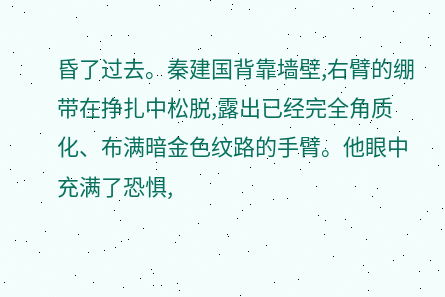昏了过去。秦建国背靠墙壁,右臂的绷带在挣扎中松脱,露出已经完全角质化、布满暗金色纹路的手臂。他眼中充满了恐惧,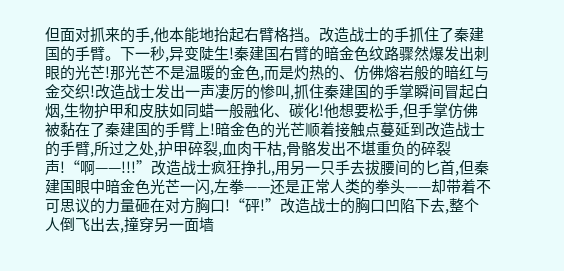但面对抓来的手,他本能地抬起右臂格挡。改造战士的手抓住了秦建国的手臂。下一秒,异变陡生!秦建国右臂的暗金色纹路骤然爆发出刺眼的光芒!那光芒不是温暖的金色,而是灼热的、仿佛熔岩般的暗红与金交织!改造战士发出一声凄厉的惨叫,抓住秦建国的手掌瞬间冒起白烟,生物护甲和皮肤如同蜡一般融化、碳化!他想要松手,但手掌仿佛被黏在了秦建国的手臂上!暗金色的光芒顺着接触点蔓延到改造战士的手臂,所过之处,护甲碎裂,血肉干枯,骨骼发出不堪重负的碎裂声!“啊——!!!”改造战士疯狂挣扎,用另一只手去拔腰间的匕首,但秦建国眼中暗金色光芒一闪,左拳——还是正常人类的拳头——却带着不可思议的力量砸在对方胸口!“砰!”改造战士的胸口凹陷下去,整个人倒飞出去,撞穿另一面墙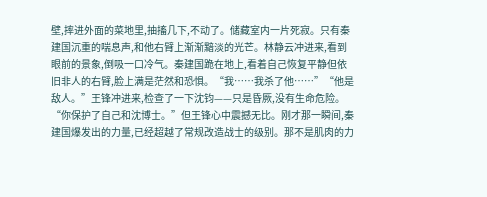壁,摔进外面的菜地里,抽搐几下,不动了。储藏室内一片死寂。只有秦建国沉重的喘息声,和他右臂上渐渐黯淡的光芒。林静云冲进来,看到眼前的景象,倒吸一口冷气。秦建国跪在地上,看着自己恢复平静但依旧非人的右臂,脸上满是茫然和恐惧。“我……我杀了他……”“他是敌人。”王锋冲进来,检查了一下沈钧——只是昏厥,没有生命危险。“你保护了自己和沈博士。”但王锋心中震撼无比。刚才那一瞬间,秦建国爆发出的力量,已经超越了常规改造战士的级别。那不是肌肉的力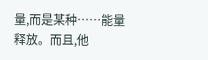量,而是某种……能量释放。而且,他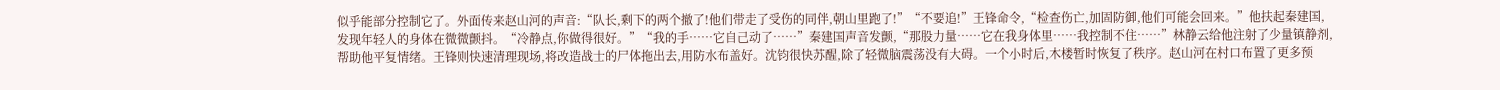似乎能部分控制它了。外面传来赵山河的声音:“队长,剩下的两个撤了!他们带走了受伤的同伴,朝山里跑了!”“不要追!”王锋命令,“检查伤亡,加固防御,他们可能会回来。”他扶起秦建国,发现年轻人的身体在微微颤抖。“冷静点,你做得很好。”“我的手……它自己动了……”秦建国声音发颤,“那股力量……它在我身体里……我控制不住……”林静云给他注射了少量镇静剂,帮助他平复情绪。王锋则快速清理现场,将改造战士的尸体拖出去,用防水布盖好。沈钧很快苏醒,除了轻微脑震荡没有大碍。一个小时后,木楼暂时恢复了秩序。赵山河在村口布置了更多预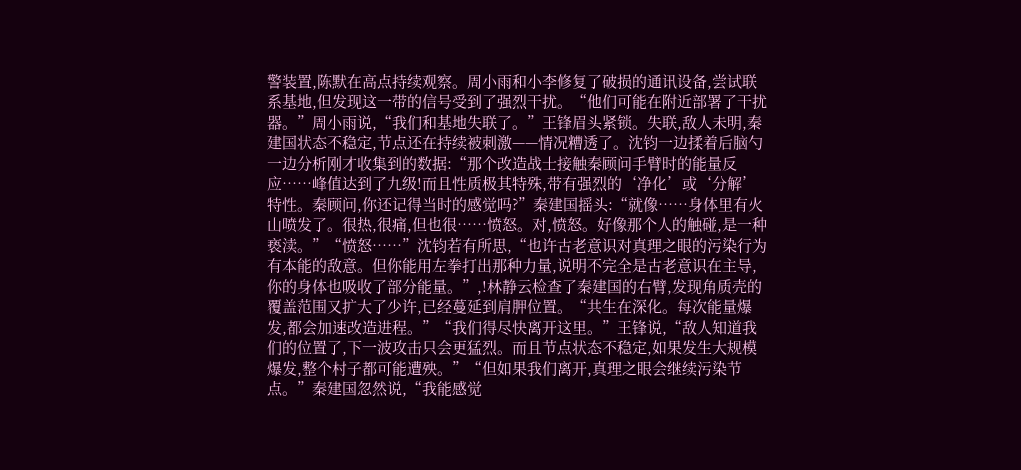警装置,陈默在高点持续观察。周小雨和小李修复了破损的通讯设备,尝试联系基地,但发现这一带的信号受到了强烈干扰。“他们可能在附近部署了干扰器。”周小雨说,“我们和基地失联了。”王锋眉头紧锁。失联,敌人未明,秦建国状态不稳定,节点还在持续被刺激——情况糟透了。沈钧一边揉着后脑勺一边分析刚才收集到的数据:“那个改造战士接触秦顾问手臂时的能量反应……峰值达到了九级!而且性质极其特殊,带有强烈的‘净化’或‘分解’特性。秦顾问,你还记得当时的感觉吗?”秦建国摇头:“就像……身体里有火山喷发了。很热,很痛,但也很……愤怒。对,愤怒。好像那个人的触碰,是一种亵渎。”“愤怒……”沈钧若有所思,“也许古老意识对真理之眼的污染行为有本能的敌意。但你能用左拳打出那种力量,说明不完全是古老意识在主导,你的身体也吸收了部分能量。”,!林静云检查了秦建国的右臂,发现角质壳的覆盖范围又扩大了少许,已经蔓延到肩胛位置。“共生在深化。每次能量爆发,都会加速改造进程。”“我们得尽快离开这里。”王锋说,“敌人知道我们的位置了,下一波攻击只会更猛烈。而且节点状态不稳定,如果发生大规模爆发,整个村子都可能遭殃。”“但如果我们离开,真理之眼会继续污染节点。”秦建国忽然说,“我能感觉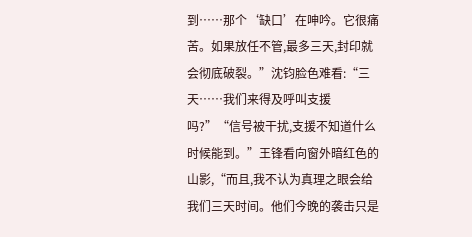到……那个‘缺口’在呻吟。它很痛苦。如果放任不管,最多三天,封印就会彻底破裂。”沈钧脸色难看:“三天……我们来得及呼叫支援吗?”“信号被干扰,支援不知道什么时候能到。”王锋看向窗外暗红色的山影,“而且,我不认为真理之眼会给我们三天时间。他们今晚的袭击只是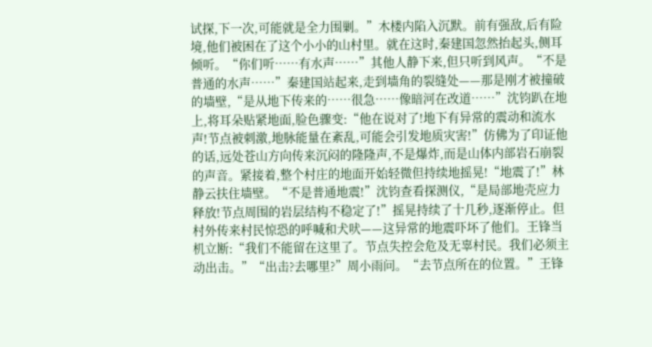试探,下一次,可能就是全力围剿。”木楼内陷入沉默。前有强敌,后有险境,他们被困在了这个小小的山村里。就在这时,秦建国忽然抬起头,侧耳倾听。“你们听……有水声……”其他人静下来,但只听到风声。“不是普通的水声……”秦建国站起来,走到墙角的裂缝处——那是刚才被撞破的墙壁,“是从地下传来的……很急……像暗河在改道……”沈钧趴在地上,将耳朵贴紧地面,脸色骤变:“他在说对了!地下有异常的震动和流水声!节点被刺激,地脉能量在紊乱,可能会引发地质灾害!”仿佛为了印证他的话,远处苍山方向传来沉闷的隆隆声,不是爆炸,而是山体内部岩石崩裂的声音。紧接着,整个村庄的地面开始轻微但持续地摇晃!“地震了!”林静云扶住墙壁。“不是普通地震!”沈钧查看探测仪,“是局部地壳应力释放!节点周围的岩层结构不稳定了!”摇晃持续了十几秒,逐渐停止。但村外传来村民惊恐的呼喊和犬吠——这异常的地震吓坏了他们。王锋当机立断:“我们不能留在这里了。节点失控会危及无辜村民。我们必须主动出击。”“出击?去哪里?”周小雨问。“去节点所在的位置。”王锋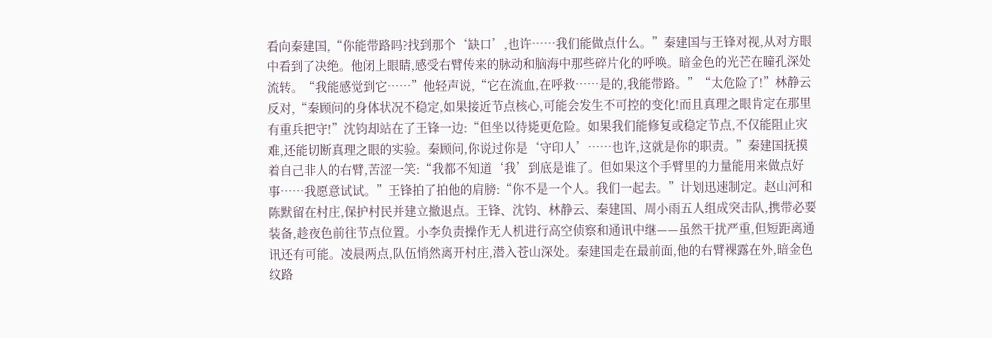看向秦建国,“你能带路吗?找到那个‘缺口’,也许……我们能做点什么。”秦建国与王锋对视,从对方眼中看到了决绝。他闭上眼睛,感受右臂传来的脉动和脑海中那些碎片化的呼唤。暗金色的光芒在瞳孔深处流转。“我能感觉到它……”他轻声说,“它在流血,在呼救……是的,我能带路。”“太危险了!”林静云反对,“秦顾问的身体状况不稳定,如果接近节点核心,可能会发生不可控的变化!而且真理之眼肯定在那里有重兵把守!”沈钧却站在了王锋一边:“但坐以待毙更危险。如果我们能修复或稳定节点,不仅能阻止灾难,还能切断真理之眼的实验。秦顾问,你说过你是‘守印人’……也许,这就是你的职责。”秦建国抚摸着自己非人的右臂,苦涩一笑:“我都不知道‘我’到底是谁了。但如果这个手臂里的力量能用来做点好事……我愿意试试。”王锋拍了拍他的肩膀:“你不是一个人。我们一起去。”计划迅速制定。赵山河和陈默留在村庄,保护村民并建立撤退点。王锋、沈钧、林静云、秦建国、周小雨五人组成突击队,携带必要装备,趁夜色前往节点位置。小李负责操作无人机进行高空侦察和通讯中继——虽然干扰严重,但短距离通讯还有可能。凌晨两点,队伍悄然离开村庄,潜入苍山深处。秦建国走在最前面,他的右臂裸露在外,暗金色纹路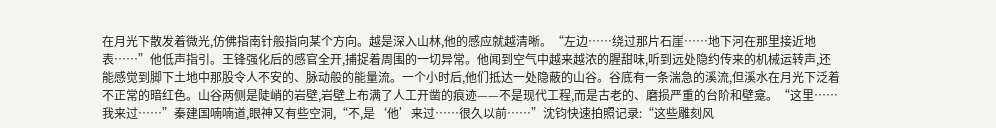在月光下散发着微光,仿佛指南针般指向某个方向。越是深入山林,他的感应就越清晰。“左边……绕过那片石崖……地下河在那里接近地表……”他低声指引。王锋强化后的感官全开,捕捉着周围的一切异常。他闻到空气中越来越浓的腥甜味,听到远处隐约传来的机械运转声,还能感觉到脚下土地中那股令人不安的、脉动般的能量流。一个小时后,他们抵达一处隐蔽的山谷。谷底有一条湍急的溪流,但溪水在月光下泛着不正常的暗红色。山谷两侧是陡峭的岩壁,岩壁上布满了人工开凿的痕迹——不是现代工程,而是古老的、磨损严重的台阶和壁龛。“这里……我来过……”秦建国喃喃道,眼神又有些空洞,“不,是‘他’来过……很久以前……”沈钧快速拍照记录:“这些雕刻风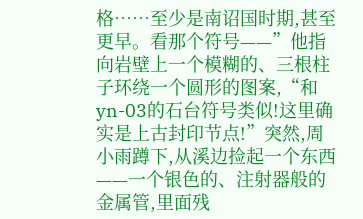格……至少是南诏国时期,甚至更早。看那个符号——”他指向岩壁上一个模糊的、三根柱子环绕一个圆形的图案,“和yn-03的石台符号类似!这里确实是上古封印节点!”突然,周小雨蹲下,从溪边捡起一个东西——一个银色的、注射器般的金属管,里面残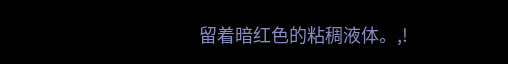留着暗红色的粘稠液体。,!